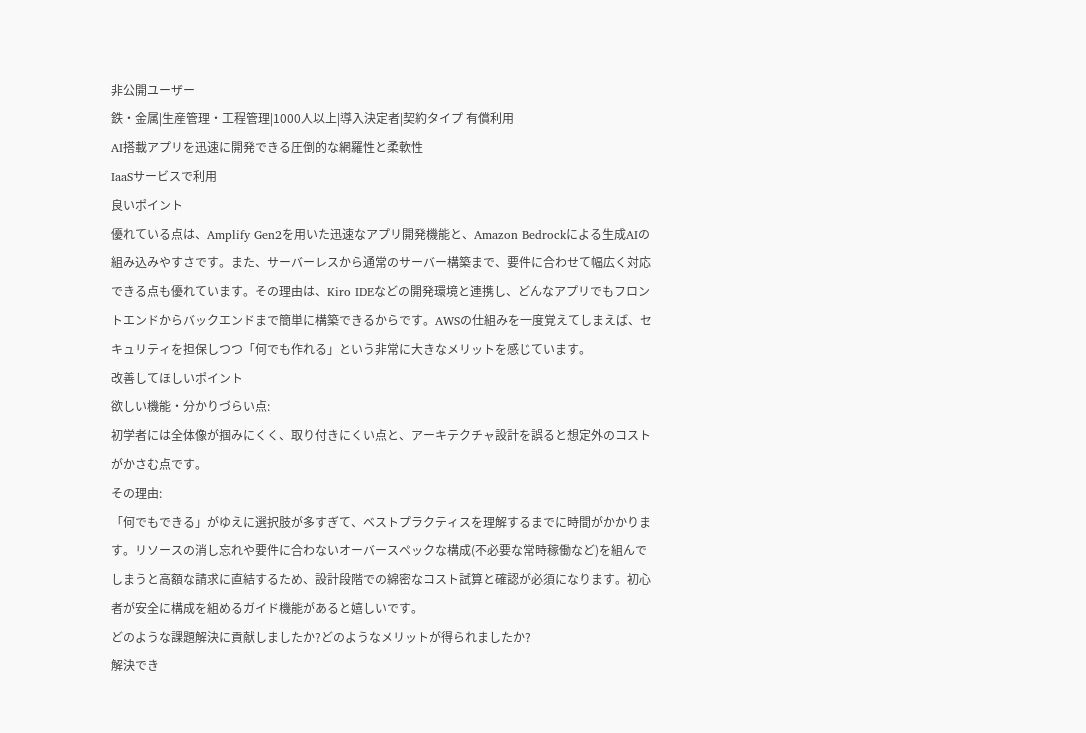非公開ユーザー
鉄・金属|生産管理・工程管理|1000人以上|導入決定者|契約タイプ 有償利用
AI搭載アプリを迅速に開発できる圧倒的な網羅性と柔軟性
IaaSサービスで利用
良いポイント
優れている点は、Amplify Gen2を用いた迅速なアプリ開発機能と、Amazon Bedrockによる生成AIの組み込みやすさです。また、サーバーレスから通常のサーバー構築まで、要件に合わせて幅広く対応できる点も優れています。その理由は、Kiro IDEなどの開発環境と連携し、どんなアプリでもフロントエンドからバックエンドまで簡単に構築できるからです。AWSの仕組みを一度覚えてしまえば、セキュリティを担保しつつ「何でも作れる」という非常に大きなメリットを感じています。
改善してほしいポイント
欲しい機能・分かりづらい点:
初学者には全体像が掴みにくく、取り付きにくい点と、アーキテクチャ設計を誤ると想定外のコストがかさむ点です。
その理由:
「何でもできる」がゆえに選択肢が多すぎて、ベストプラクティスを理解するまでに時間がかかります。リソースの消し忘れや要件に合わないオーバースペックな構成(不必要な常時稼働など)を組んでしまうと高額な請求に直結するため、設計段階での綿密なコスト試算と確認が必須になります。初心者が安全に構成を組めるガイド機能があると嬉しいです。
どのような課題解決に貢献しましたか?どのようなメリットが得られましたか?
解決でき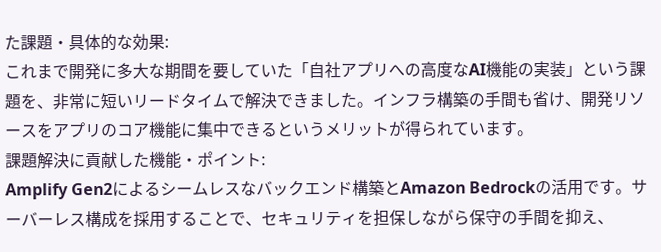た課題・具体的な効果:
これまで開発に多大な期間を要していた「自社アプリへの高度なAI機能の実装」という課題を、非常に短いリードタイムで解決できました。インフラ構築の手間も省け、開発リソースをアプリのコア機能に集中できるというメリットが得られています。
課題解決に貢献した機能・ポイント:
Amplify Gen2によるシームレスなバックエンド構築とAmazon Bedrockの活用です。サーバーレス構成を採用することで、セキュリティを担保しながら保守の手間を抑え、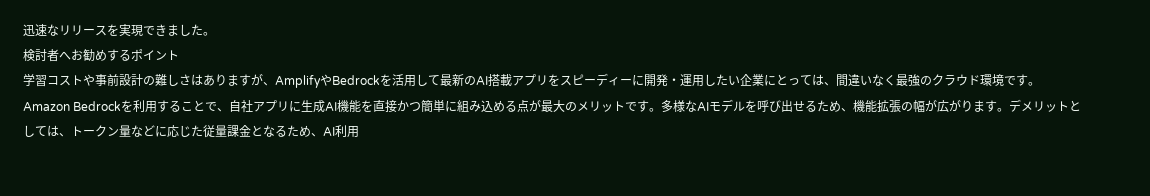迅速なリリースを実現できました。
検討者へお勧めするポイント
学習コストや事前設計の難しさはありますが、AmplifyやBedrockを活用して最新のAI搭載アプリをスピーディーに開発・運用したい企業にとっては、間違いなく最強のクラウド環境です。
Amazon Bedrockを利用することで、自社アプリに生成AI機能を直接かつ簡単に組み込める点が最大のメリットです。多様なAIモデルを呼び出せるため、機能拡張の幅が広がります。デメリットとしては、トークン量などに応じた従量課金となるため、AI利用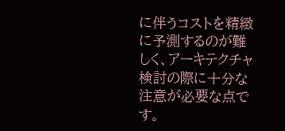に伴うコストを精緻に予測するのが難しく、アーキテクチャ検討の際に十分な注意が必要な点です。